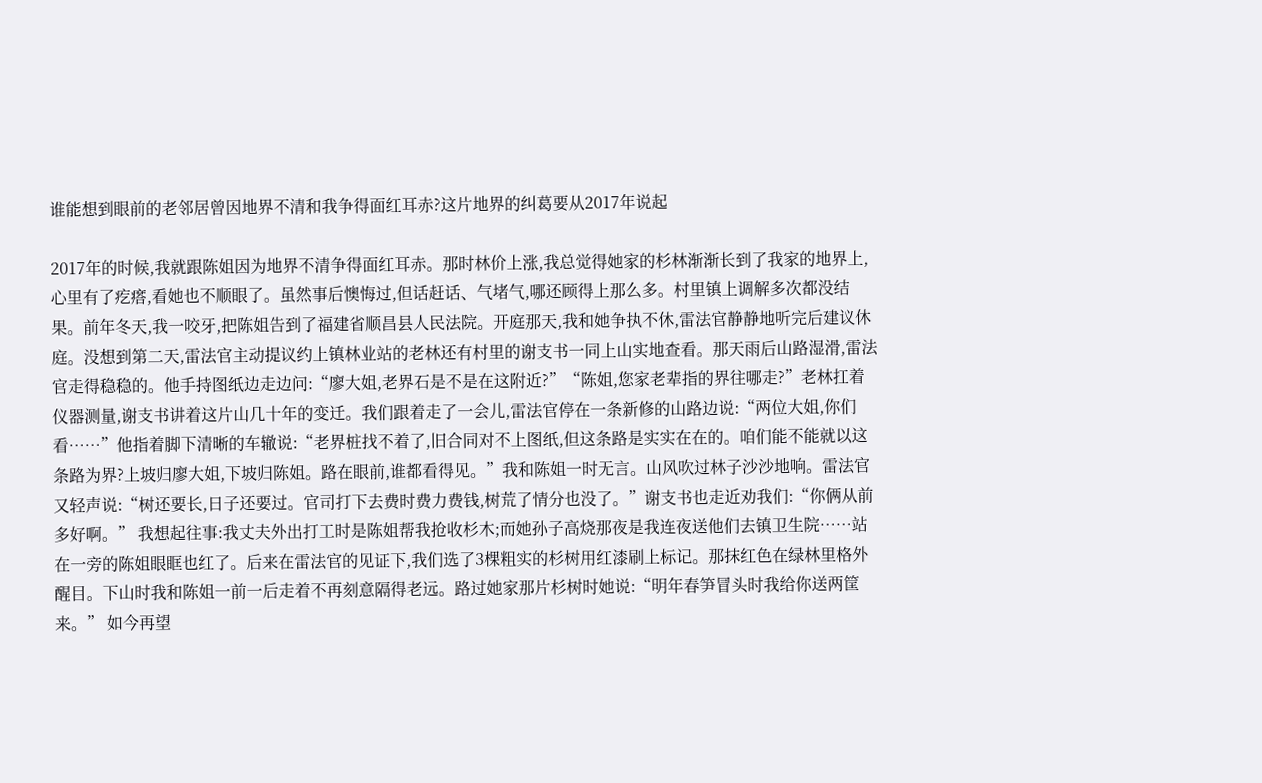谁能想到眼前的老邻居曾因地界不清和我争得面红耳赤?这片地界的纠葛要从2017年说起

2017年的时候,我就跟陈姐因为地界不清争得面红耳赤。那时林价上涨,我总觉得她家的杉林渐渐长到了我家的地界上,心里有了疙瘩,看她也不顺眼了。虽然事后懊悔过,但话赶话、气堵气,哪还顾得上那么多。村里镇上调解多次都没结果。前年冬天,我一咬牙,把陈姐告到了福建省顺昌县人民法院。开庭那天,我和她争执不休,雷法官静静地听完后建议休庭。没想到第二天,雷法官主动提议约上镇林业站的老林还有村里的谢支书一同上山实地查看。那天雨后山路湿滑,雷法官走得稳稳的。他手持图纸边走边问:“廖大姐,老界石是不是在这附近?”“陈姐,您家老辈指的界往哪走?”老林扛着仪器测量,谢支书讲着这片山几十年的变迁。我们跟着走了一会儿,雷法官停在一条新修的山路边说:“两位大姐,你们看……”他指着脚下清晰的车辙说:“老界桩找不着了,旧合同对不上图纸,但这条路是实实在在的。咱们能不能就以这条路为界?上坡归廖大姐,下坡归陈姐。路在眼前,谁都看得见。”我和陈姐一时无言。山风吹过林子沙沙地响。雷法官又轻声说:“树还要长,日子还要过。官司打下去费时费力费钱,树荒了情分也没了。”谢支书也走近劝我们:“你俩从前多好啊。” 我想起往事:我丈夫外出打工时是陈姐帮我抢收杉木;而她孙子高烧那夜是我连夜送他们去镇卫生院……站在一旁的陈姐眼眶也红了。后来在雷法官的见证下,我们选了3棵粗实的杉树用红漆刷上标记。那抹红色在绿林里格外醒目。下山时我和陈姐一前一后走着不再刻意隔得老远。路过她家那片杉树时她说:“明年春笋冒头时我给你送两筐来。” 如今再望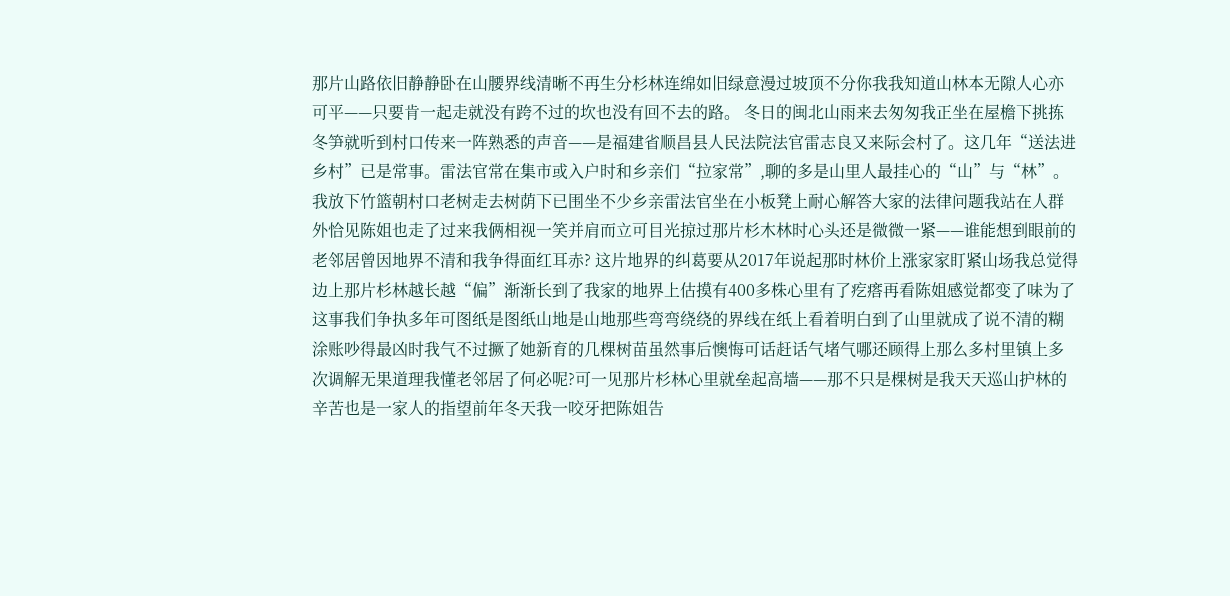那片山路依旧静静卧在山腰界线清晰不再生分杉林连绵如旧绿意漫过坡顶不分你我我知道山林本无隙人心亦可平——只要肯一起走就没有跨不过的坎也没有回不去的路。 冬日的闽北山雨来去匆匆我正坐在屋檐下挑拣冬笋就听到村口传来一阵熟悉的声音——是福建省顺昌县人民法院法官雷志良又来际会村了。这几年“送法进乡村”已是常事。雷法官常在集市或入户时和乡亲们“拉家常”,聊的多是山里人最挂心的“山”与“林”。 我放下竹篮朝村口老树走去树荫下已围坐不少乡亲雷法官坐在小板凳上耐心解答大家的法律问题我站在人群外恰见陈姐也走了过来我俩相视一笑并肩而立可目光掠过那片杉木林时心头还是微微一紧——谁能想到眼前的老邻居曾因地界不清和我争得面红耳赤? 这片地界的纠葛要从2017年说起那时林价上涨家家盯紧山场我总觉得边上那片杉林越长越“偏”渐渐长到了我家的地界上估摸有400多株心里有了疙瘩再看陈姐感觉都变了味为了这事我们争执多年可图纸是图纸山地是山地那些弯弯绕绕的界线在纸上看着明白到了山里就成了说不清的糊涂账吵得最凶时我气不过撅了她新育的几棵树苗虽然事后懊悔可话赶话气堵气哪还顾得上那么多村里镇上多次调解无果道理我懂老邻居了何必呢?可一见那片杉林心里就垒起高墙——那不只是棵树是我天天巡山护林的辛苦也是一家人的指望前年冬天我一咬牙把陈姐告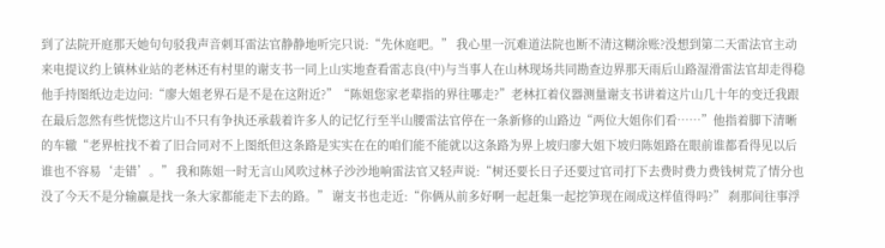到了法院开庭那天她句句驳我声音刺耳雷法官静静地听完只说:“先休庭吧。” 我心里一沉难道法院也断不清这糊涂账?没想到第二天雷法官主动来电提议约上镇林业站的老林还有村里的谢支书一同上山实地查看雷志良(中)与当事人在山林现场共同勘查边界那天雨后山路湿滑雷法官却走得稳他手持图纸边走边问:“廖大姐老界石是不是在这附近?”“陈姐您家老辈指的界往哪走?”老林扛着仪器测量谢支书讲着这片山几十年的变迁我跟在最后忽然有些恍惚这片山不只有争执还承载着许多人的记忆行至半山腰雷法官停在一条新修的山路边“两位大姐你们看……”他指着脚下清晰的车辙“老界桩找不着了旧合同对不上图纸但这条路是实实在在的咱们能不能就以这条路为界上坡归廖大姐下坡归陈姐路在眼前谁都看得见以后谁也不容易‘走错’。” 我和陈姐一时无言山风吹过林子沙沙地响雷法官又轻声说:“树还要长日子还要过官司打下去费时费力费钱树荒了情分也没了今天不是分输赢是找一条大家都能走下去的路。” 谢支书也走近:“你俩从前多好啊一起赶集一起挖笋现在闹成这样值得吗?” 刹那间往事浮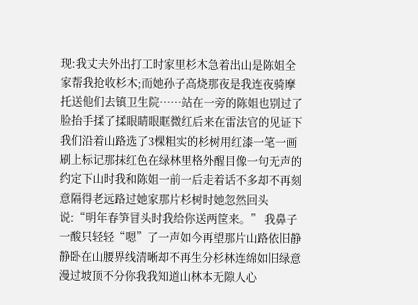现:我丈夫外出打工时家里杉木急着出山是陈姐全家帮我抢收杉木;而她孙子高烧那夜是我连夜骑摩托送他们去镇卫生院……站在一旁的陈姐也别过了脸抬手揉了揉眼睛眼眶微红后来在雷法官的见证下我们沿着山路选了3棵粗实的杉树用红漆一笔一画刷上标记那抹红色在绿林里格外醒目像一句无声的约定下山时我和陈姐一前一后走着话不多却不再刻意隔得老远路过她家那片杉树时她忽然回头说:“明年春笋冒头时我给你送两筐来。” 我鼻子一酸只轻轻“嗯”了一声如今再望那片山路依旧静静卧在山腰界线清晰却不再生分杉林连绵如旧绿意漫过坡顶不分你我我知道山林本无隙人心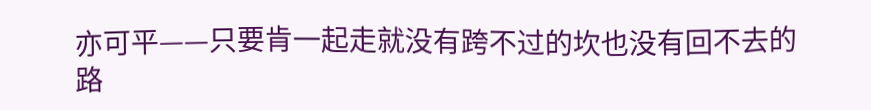亦可平——只要肯一起走就没有跨不过的坎也没有回不去的路